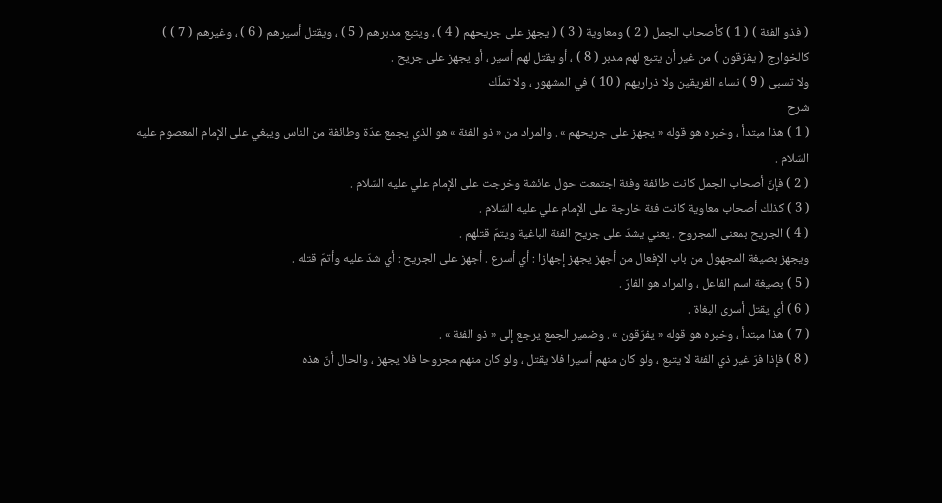( فذو الفئة ) ( 1 ) كأصحاب الجمل ( 2 ) ومعاوية ( 3 ) ( يجهز على جريحهم ( 4 ) ، ويتبع مدبرهم ( 5 ) ، ويقتل أسيرهم ( 6 ) ، وغيرهم ( 7 ) ) كالخوارج ( يفرّقون ) من غير أن يتبع لهم مدبر ( 8 ) ، أو يقتل لهم أسير ، أو يجهز على جريح .
ولا تسبى ( 9 ) نساء الفريقين ولا ذراريهم ( 10 ) في المشهور ، ولا تملّك
شرح
( 1 ) هذا مبتدأ ، وخبره هو قوله « يجهز على جريحهم » . والمراد من « ذو الفئة » هو الذي يجمع عدّة وطائفة من الناس ويبغي على الإمام المعصوم عليه السّلام .
( 2 ) فإنّ أصحاب الجمل كانت طائفة وفئة اجتمعت حول عائشة وخرجت على الإمام علي عليه السّلام .
( 3 ) كذلك أصحاب معاوية كانت فئة خارجة على الإمام علي عليه السّلام .
( 4 ) الجريح بمعنى المجروح . يعني يشدّ على جريح الفئة الباغية ويتمّ قتلهم .
ويجهز بصيغة المجهول من باب الإفعال من أجهز يجهز إجهازا : أي أسرع . أجهز على الجريح : أي شدّ عليه وأتمّ قتله .
( 5 ) بصيغة اسم الفاعل ، والمراد هو الفارّ .
( 6 ) أي يقتل أسرى البغاة .
( 7 ) هذا مبتدأ ، وخبره هو قوله « يفرّقون » . وضمير الجمع يرجع إلى « ذو الفئة » .
( 8 ) فإذا فرّ غير ذي الفئة لا يتبع ، ولو كان منهم أسيرا فلا يقتل ، ولو كان منهم مجروحا فلا يجهز ، والحال أنّ هذه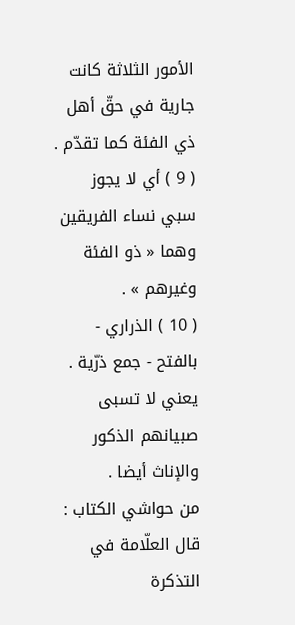الأمور الثلاثة كانت جارية في حقّ أهل ذي الفئة كما تقدّم .
( 9 ) أي لا يجوز سبي نساء الفريقين وهما « ذو الفئة وغيرهم » .
( 10 ) الذراري - بالفتح - جمع ذرّية . يعني لا تسبى صبيانهم الذكور والإناث أيضا .
من حواشي الكتاب : قال العلّامة في التذكرة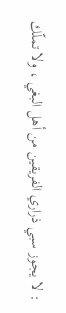: لا يجوز سبي ذراري الفريقين من أهل البغي ، ولا تملّك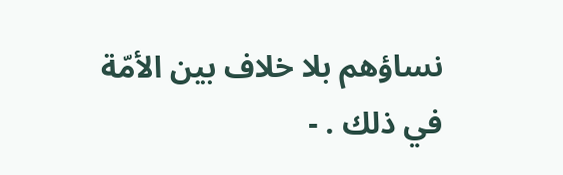نساؤهم بلا خلاف بين الأمّة في ذلك . -